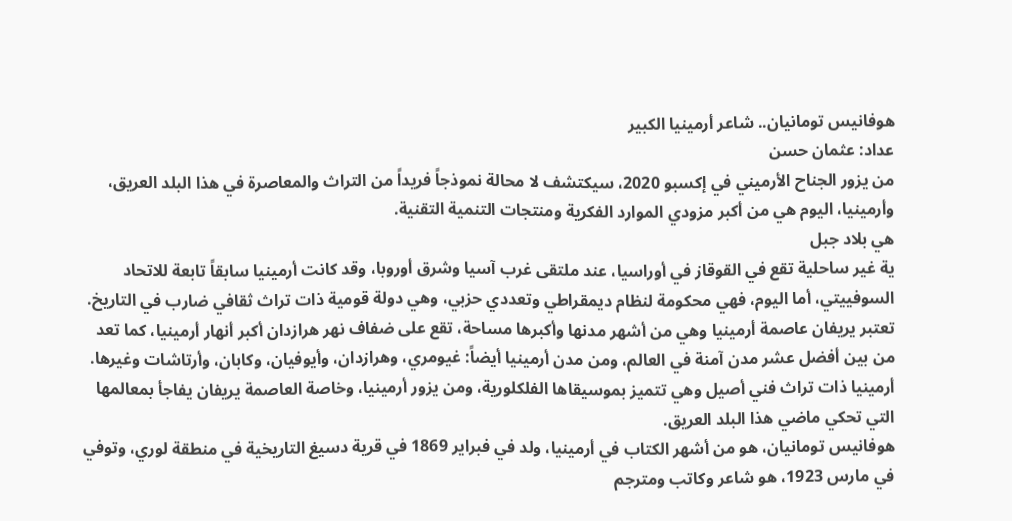هوفانيس تومانيان.. شاعر أرمينيا الكبير
عداد: عثمان حسن
من يزور الجناح الأرميني في إكسبو 2020، سيكتشف لا محالة نموذجاً فريداً من التراث والمعاصرة في هذا البلد العريق، وأرمينيا، اليوم هي من أكبر مزودي الموارد الفكرية ومنتجات التنمية التقنية.
هي بلاد جبل
ية غير ساحلية تقع في القوقاز في أوراسيا، عند ملتقى غرب آسيا وشرق أوروبا، وقد كانت أرمينيا سابقاً تابعة للاتحاد السوفييتي، أما اليوم، فهي محكومة لنظام ديمقراطي وتعددي حزبي، وهي دولة قومية ذات تراث ثقافي ضارب في التاريخ.
تعتبر يريفان عاصمة أرمينيا وهي من أشهر مدنها وأكبرها مساحة، تقع على ضفاف نهر هرازدان أكبر أنهار أرمينيا، كما تعد من بين أفضل عشر مدن آمنة في العالم، ومن مدن أرمينيا أيضاً: غيومري، وهرازدان، وأيوفيان، وكابان، وأرتاشات وغيرها.
أرمينيا ذات تراث فني أصيل وهي تتميز بموسيقاها الفلكلورية، ومن يزور أرمينيا، وخاصة العاصمة يريفان يفاجأ بمعالمها التي تحكي ماضي هذا البلد العريق.
هوفانيس تومانيان، هو من أشهر الكتاب في أرمينيا، ولد في فبراير 1869 في قرية دسيغ التاريخية في منطقة لوري، وتوفي في مارس 1923، هو شاعر وكاتب ومترجم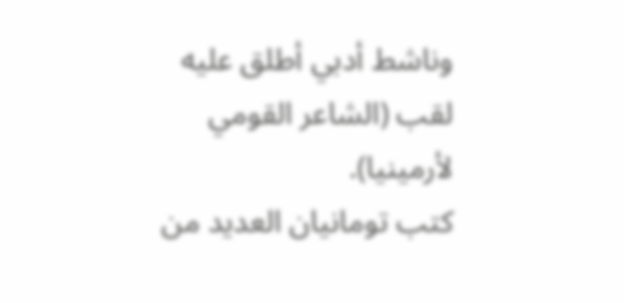وناشط أدبي أطلق عليه لقب (الشاعر القومي لأرمينيا).
كتب تومانيان العديد من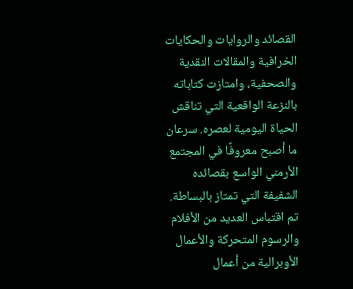القصائد والروايات والحكايات الخرافية والمقالات النقدية والصحفية، وامتازت كتاباته بالنزعة الواقعية التي تناقش الحياة اليومية لعصره. سرعان ما أصبح معروفًا في المجتمع الأرمني الواسع بقصائده الشفيفة التي تمتاز بالبساطة.
تم اقتباس العديد من الأفلام والرسوم المتحركة والأعمال الأوبرالية من أعمال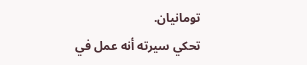تومانيان.
تحكي سيرته أنه عمل في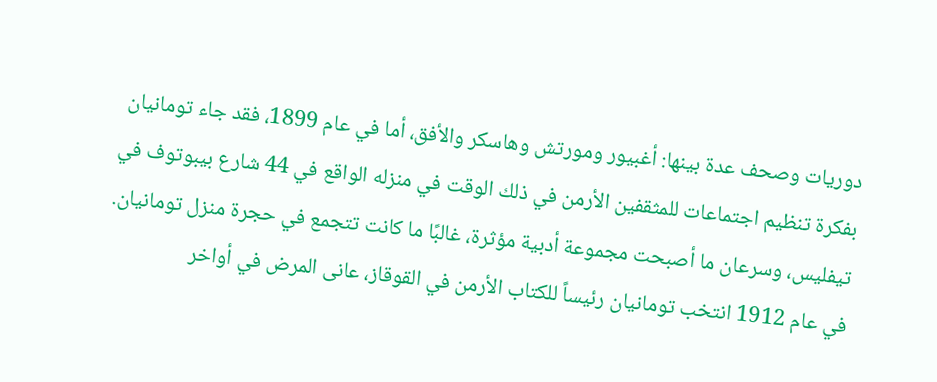دوريات وصحف عدة بينها: أغبيور ومورتش وهاسكر والأفق، أما في عام 1899، فقد جاء تومانيان بفكرة تنظيم اجتماعات للمثقفين الأرمن في ذلك الوقت في منزله الواقع في 44 شارع بيبوتوف في تيفليس، وسرعان ما أصبحت مجموعة أدبية مؤثرة، غالبًا ما كانت تتجمع في حجرة منزل تومانيان.
في عام 1912 انتخب تومانيان رئيساً للكتاب الأرمن في القوقاز، عانى المرض في أواخر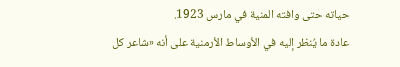حياته حتى وافته المنية في مارس 1923.
عادة ما يُنظر إليه في الأوساط الأرمنية على أنه «شاعر كل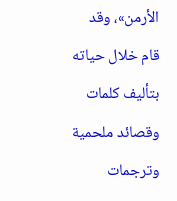الأرمن»، وقد قام خلال حياته بتأليف كلمات وقصائد ملحمية وترجمات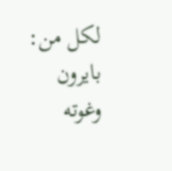لكل من: بايرون وغوته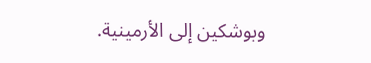وبوشكين إلى الأرمينية.